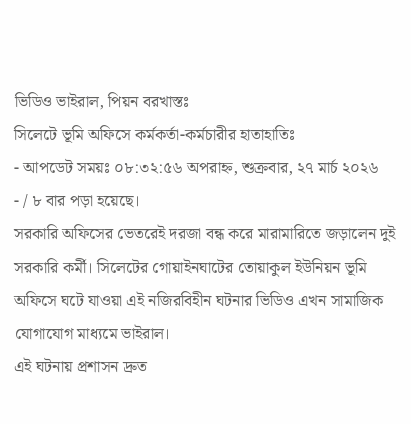ভিডিও ভাইরাল, পিয়ন বরখাস্তঃ
সিলেটে ভূমি অফিসে কর্মকর্তা-কর্মচারীর হাতাহাতিঃ
- আপডেট সময়ঃ ০৮:৩২:৫৬ অপরাহ্ন, শুক্রবার, ২৭ মার্চ ২০২৬
- / ৮ বার পড়া হয়েছে।
সরকারি অফিসের ভেতরেই দরজা বন্ধ করে মারামারিতে জড়ালেন দুই সরকারি কর্মী। সিলেটের গোয়াইনঘাটের তোয়াকুল ইউনিয়ন ভূমি অফিসে ঘটে যাওয়া এই নজিরবিহীন ঘটনার ভিডিও এখন সামাজিক যোগাযোগ মাধ্যমে ভাইরাল।
এই ঘটনায় প্রশাসন দ্রুত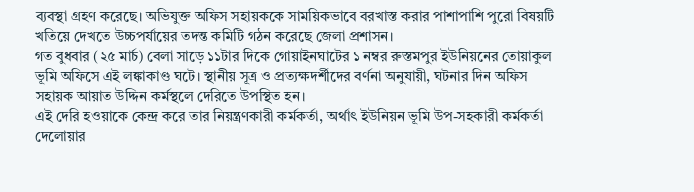ব্যবস্থা গ্রহণ করেছে। অভিযুক্ত অফিস সহায়ককে সাময়িকভাবে বরখাস্ত করার পাশাপাশি পুরো বিষয়টি খতিয়ে দেখতে উচ্চপর্যায়ের তদন্ত কমিটি গঠন করেছে জেলা প্রশাসন।
গত বুধবার (২৫ মার্চ) বেলা সাড়ে ১১টার দিকে গোয়াইনঘাটের ১ নম্বর রুস্তমপুর ইউনিয়নের তোয়াকুল ভূমি অফিসে এই লঙ্কাকাণ্ড ঘটে। স্থানীয় সূত্র ও প্রত্যক্ষদর্শীদের বর্ণনা অনুযায়ী, ঘটনার দিন অফিস সহায়ক আয়াত উদ্দিন কর্মস্থলে দেরিতে উপস্থিত হন।
এই দেরি হওয়াকে কেন্দ্র করে তার নিয়ন্ত্রণকারী কর্মকর্তা, অর্থাৎ ইউনিয়ন ভূমি উপ-সহকারী কর্মকর্তা দেলোয়ার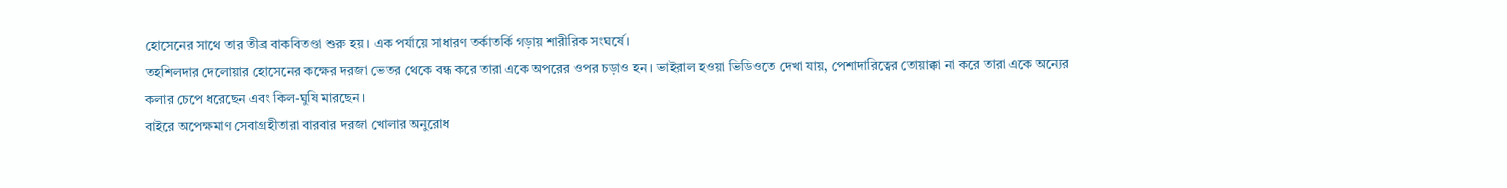হোসেনের সাথে তার তীব্র বাকবিতণ্ডা শুরু হয়। এক পর্যায়ে সাধারণ তর্কাতর্কি গড়ায় শারীরিক সংঘর্ষে।
তহশিলদার দেলোয়ার হোসেনের কক্ষের দরজা ভেতর থেকে বন্ধ করে তারা একে অপরের ওপর চড়াও হন। ভাইরাল হওয়া ভিডিওতে দেখা যায়, পেশাদারিত্বের তোয়াক্কা না করে তারা একে অন্যের কলার চেপে ধরেছেন এবং কিল-ঘুষি মারছেন।
বাইরে অপেক্ষমাণ সেবাগ্রহীতারা বারবার দরজা খোলার অনুরোধ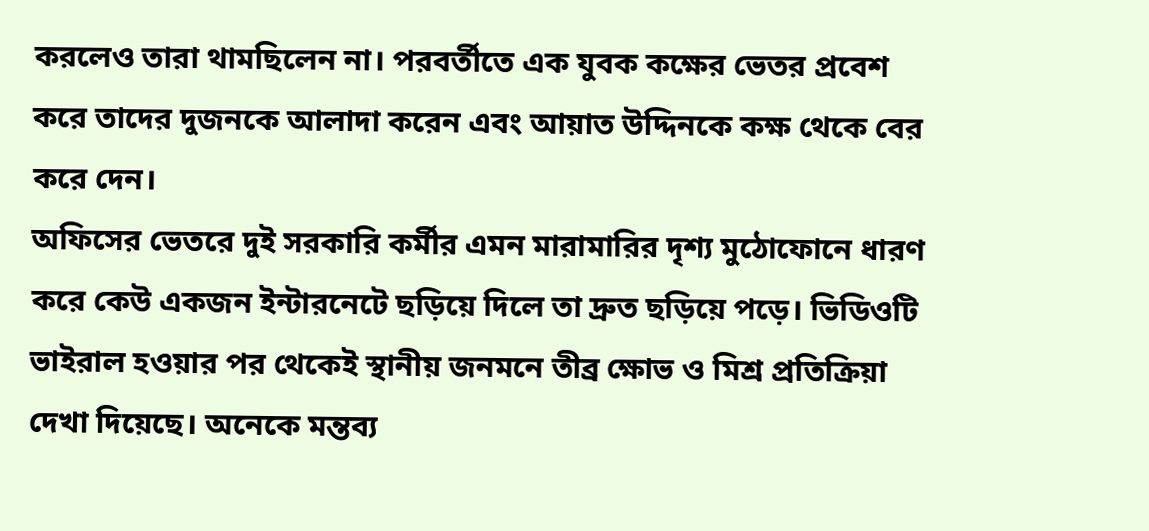করলেও তারা থামছিলেন না। পরবর্তীতে এক যুবক কক্ষের ভেতর প্রবেশ করে তাদের দুজনকে আলাদা করেন এবং আয়াত উদ্দিনকে কক্ষ থেকে বের করে দেন।
অফিসের ভেতরে দুই সরকারি কর্মীর এমন মারামারির দৃশ্য মুঠোফোনে ধারণ করে কেউ একজন ইন্টারনেটে ছড়িয়ে দিলে তা দ্রুত ছড়িয়ে পড়ে। ভিডিওটি ভাইরাল হওয়ার পর থেকেই স্থানীয় জনমনে তীব্র ক্ষোভ ও মিশ্র প্রতিক্রিয়া দেখা দিয়েছে। অনেকে মন্তব্য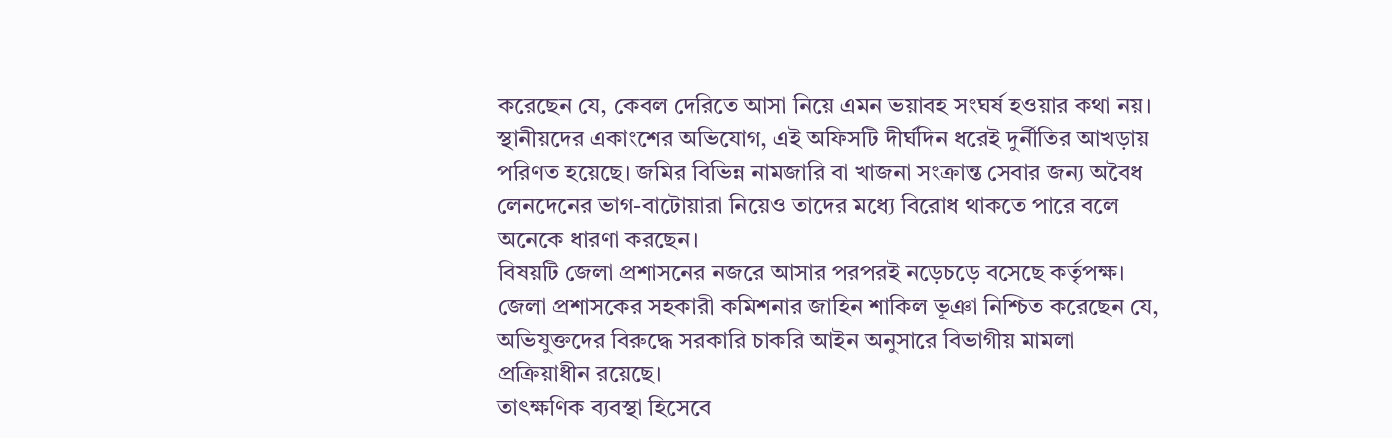করেছেন যে, কেবল দেরিতে আসা নিয়ে এমন ভয়াবহ সংঘর্ষ হওয়ার কথা নয়।
স্থানীয়দের একাংশের অভিযোগ, এই অফিসটি দীর্ঘদিন ধরেই দুর্নীতির আখড়ায় পরিণত হয়েছে। জমির বিভিন্ন নামজারি বা খাজনা সংক্রান্ত সেবার জন্য অবৈধ লেনদেনের ভাগ-বাটোয়ারা নিয়েও তাদের মধ্যে বিরোধ থাকতে পারে বলে অনেকে ধারণা করছেন।
বিষয়টি জেলা প্রশাসনের নজরে আসার পরপরই নড়েচড়ে বসেছে কর্তৃপক্ষ। জেলা প্রশাসকের সহকারী কমিশনার জাহিন শাকিল ভূঞা নিশ্চিত করেছেন যে, অভিযুক্তদের বিরুদ্ধে সরকারি চাকরি আইন অনুসারে বিভাগীয় মামলা প্রক্রিয়াধীন রয়েছে।
তাৎক্ষণিক ব্যবস্থা হিসেবে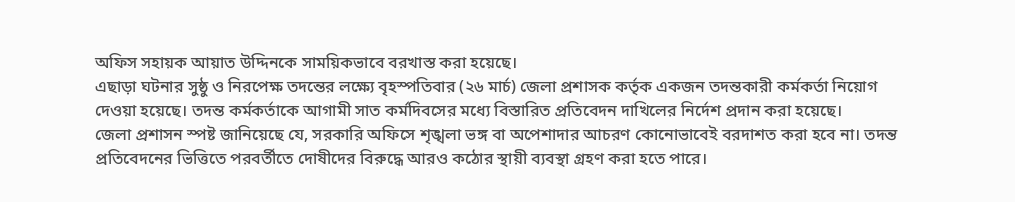অফিস সহায়ক আয়াত উদ্দিনকে সাময়িকভাবে বরখাস্ত করা হয়েছে।
এছাড়া ঘটনার সুষ্ঠু ও নিরপেক্ষ তদন্তের লক্ষ্যে বৃহস্পতিবার (২৬ মার্চ) জেলা প্রশাসক কর্তৃক একজন তদন্তকারী কর্মকর্তা নিয়োগ দেওয়া হয়েছে। তদন্ত কর্মকর্তাকে আগামী সাত কর্মদিবসের মধ্যে বিস্তারিত প্রতিবেদন দাখিলের নির্দেশ প্রদান করা হয়েছে।
জেলা প্রশাসন স্পষ্ট জানিয়েছে যে, সরকারি অফিসে শৃঙ্খলা ভঙ্গ বা অপেশাদার আচরণ কোনোভাবেই বরদাশত করা হবে না। তদন্ত প্রতিবেদনের ভিত্তিতে পরবর্তীতে দোষীদের বিরুদ্ধে আরও কঠোর স্থায়ী ব্যবস্থা গ্রহণ করা হতে পারে।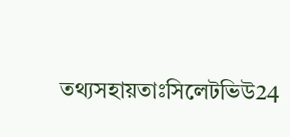তথ্যসহায়তাঃসিলেটভিউ24